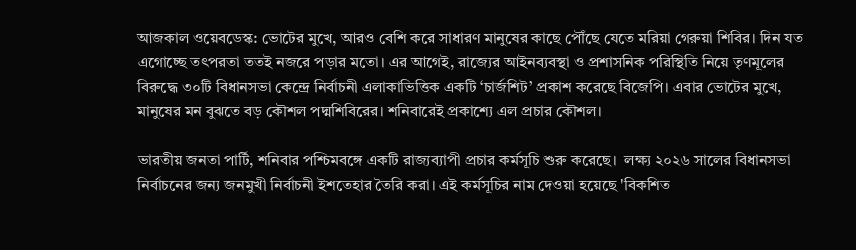আজকাল ওয়েবডেস্ক: ভোটের মুখে, আরও বেশি করে সাধারণ মানুষের কাছে পৌঁছে যেতে মরিয়া গেরুয়া শিবির। দিন যত এগোচ্ছে তৎপরতা ততই নজরে পড়ার মতো। এর আগেই, রাজ্যের আইনব্যবস্থা ও প্রশাসনিক পরিস্থিতি নিয়ে তৃণমূলের বিরুদ্ধে ৩০টি বিধানসভা কেন্দ্রে নির্বাচনী এলাকাভিত্তিক একটি ‘চার্জশিট’ প্রকাশ করেছে বিজেপি। এবার ভোটের মুখে, মানুষের মন বুঝতে বড় কৌশল পদ্মশিবিরের। শনিবারেই প্রকাশ্যে এল প্রচার কৌশল।

ভারতীয় জনতা পার্টি, শনিবার পশ্চিমবঙ্গে একটি রাজ্যব্যাপী প্রচার কর্মসূচি শুরু করেছে।  লক্ষ্য ২০২৬ সালের বিধানসভা নির্বাচনের জন্য জনমুখী নির্বাচনী ইশতেহার তৈরি করা। এই কর্মসূচির নাম দেওয়া হয়েছে 'বিকশিত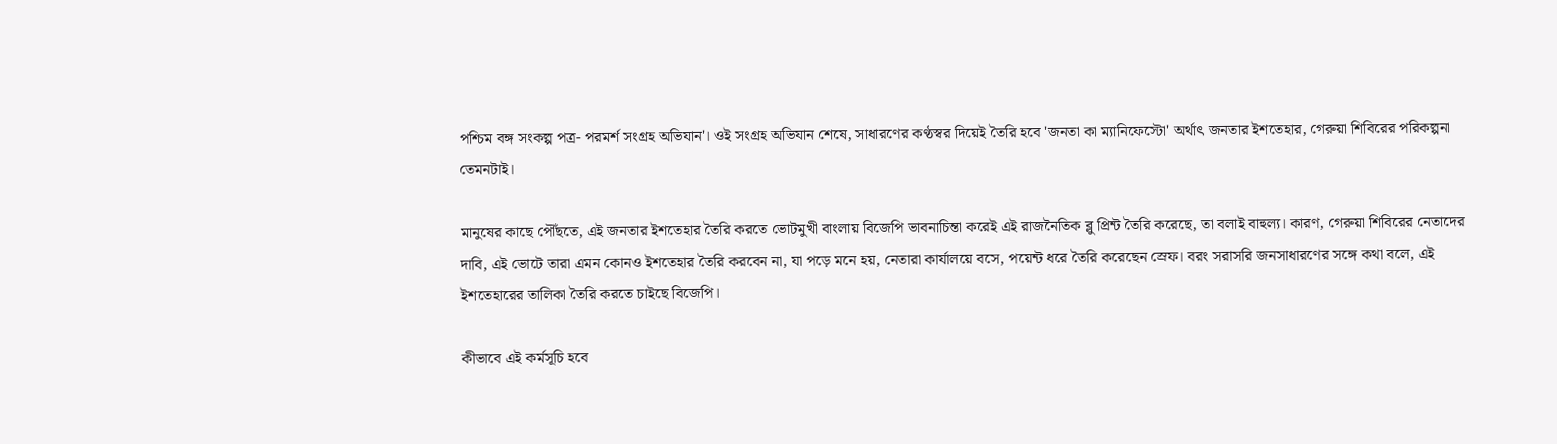পশ্চিম বঙ্গ সংকল্প পত্র- পরমর্শ সংগ্রহ অভিযান'। ওই সংগ্রহ অভিযান শেষে, সাধারণের কণ্ঠস্বর দিয়েই তৈরি হবে 'জনতা কা ম্যানিফেস্টো' অর্থাৎ জনতার ইশতেহার, গেরুয়া শিবিরের পরিকল্পনা তেমনটাই।

মানুষের কাছে পৌঁছতে, এই জনতার ইশতেহার তৈরি করতে ভোটমুখী বাংলায় বিজেপি ভাবনাচিন্তা করেই এই রাজনৈতিক ব্লু প্রিন্ট তৈরি করেছে, তা বলাই বাহুল্য। কারণ, গেরুয়া শিবিরের নেতাদের দাবি, এই ভোটে তারা এমন কোনও ইশতেহার তৈরি করবেন না, যা পড়ে মনে হয়, নেতারা কার্যালয়ে বসে, পয়েন্ট ধরে তৈরি করেছেন স্রেফ। বরং সরাসরি জনসাধারণের সঙ্গে কথা বলে, এই ইশতেহারের তালিকা তৈরি করতে চাইছে বিজেপি।

কীভাবে এই কর্মসূচি হবে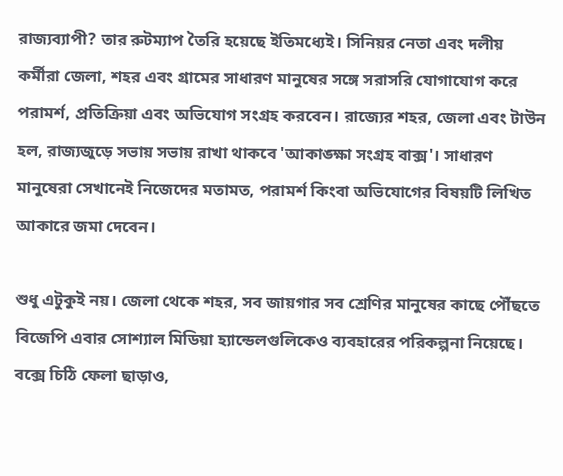রাজ্যব্যাপী? তার রুটম্যাপ তৈরি হয়েছে ইতিমধ্যেই। সিনিয়র নেতা এবং দলীয় কর্মীরা জেলা, শহর এবং গ্রামের সাধারণ মানুষের সঙ্গে সরাসরি যোগাযোগ করে পরামর্শ, প্রতিক্রিয়া এবং অভিযোগ সংগ্রহ করবেন। রাজ্যের শহর, জেলা এবং টাউন হল, রাজ্যজুড়ে সভায় সভায় রাখা থাকবে 'আকাঙ্ক্ষা সংগ্রহ বাক্স'। সাধারণ মানুষেরা সেখানেই নিজেদের মতামত, পরামর্শ কিংবা অভিযোগের বিষয়টি লিখিত আকারে জমা দেবেন।

শুধু এটুকুই নয়। জেলা থেকে শহর, সব জায়গার সব শ্রেণির মানুষের কাছে পৌঁছতে বিজেপি এবার সোশ্যাল মিডিয়া হ্যান্ডেলগুলিকেও ব্যবহারের পরিকল্পনা নিয়েছে। বক্সে চিঠি ফেলা ছাড়াও,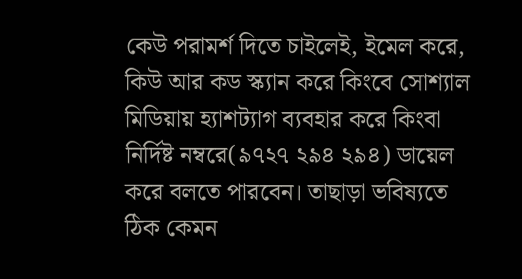কেউ পরামর্শ দিতে চাইলেই, ইমেল করে, কিউ আর কড স্ক্যান করে কিংবে সোশ্যাল মিডিয়ায় হ্যাশট্যাগ ব্যবহার করে কিংবা নির্দিষ্ট নম্বরে(৯৭২৭ ২৯৪ ২৯৪) ডায়েল করে বলতে পারবেন। তাছাড়া ভবিষ্যতে ঠিক কেমন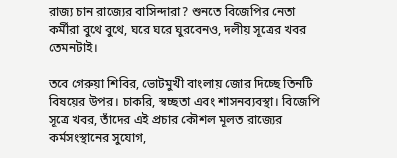রাজ্য চান রাজ্যের বাসিন্দারা? শুনতে বিজেপির নেতা কর্মীরা বুথে বুথে, ঘরে ঘরে ঘুরবেনও, দলীয় সূত্রের খবর তেমনটাই।

তবে গেরুয়া শিবির, ভোটমুখী বাংলায় জোর দিচ্ছে তিনটি বিষয়ের উপর। চাকরি, স্বচ্ছতা এবং শাসনব্যবস্থা। বিজেপি সূত্রে খবর, তাঁদের এই প্রচার কৌশল মূলত রাজ্যের কর্মসংস্থানের সুযোগ,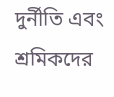দুর্নীতি এবং শ্রমিকদের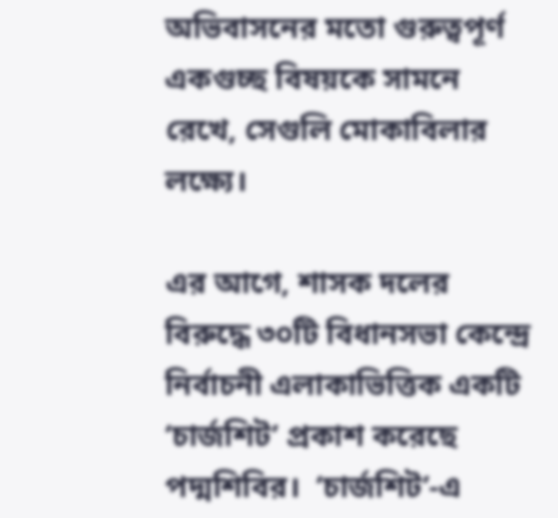অভিবাসনের মতো গুরুত্বপূর্ণ একগুচ্ছ বিষয়কে সামনে রেখে, সেগুলি মোকাবিলার লক্ষ্যে।

এর আগে, শাসক দলের বিরুদ্ধে ৩০টি বিধানসভা কেন্দ্রে নির্বাচনী এলাকাভিত্তিক একটি ‘চার্জশিট’ প্রকাশ করেছে পদ্মশিবির।  ‘চার্জশিট’-এ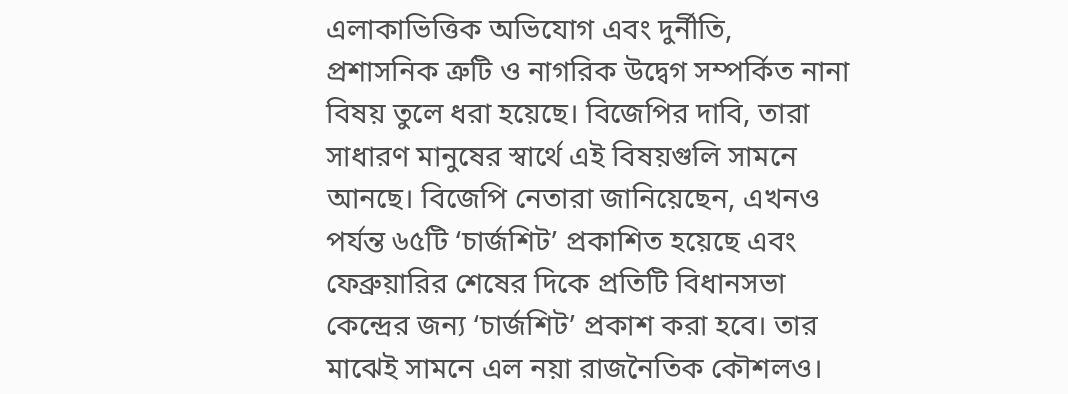এলাকাভিত্তিক অভিযোগ এবং দুর্নীতি, প্রশাসনিক ত্রুটি ও নাগরিক উদ্বেগ সম্পর্কিত নানা বিষয় তুলে ধরা হয়েছে। বিজেপির দাবি, তারা সাধারণ মানুষের স্বার্থে এই বিষয়গুলি সামনে আনছে। বিজেপি নেতারা জানিয়েছেন, এখনও পর্যন্ত ৬৫টি ‘চার্জশিট’ প্রকাশিত হয়েছে এবং ফেব্রুয়ারির শেষের দিকে প্রতিটি বিধানসভা কেন্দ্রের জন্য ‘চার্জশিট’ প্রকাশ করা হবে। তার মাঝেই সামনে এল নয়া রাজনৈতিক কৌশলও।